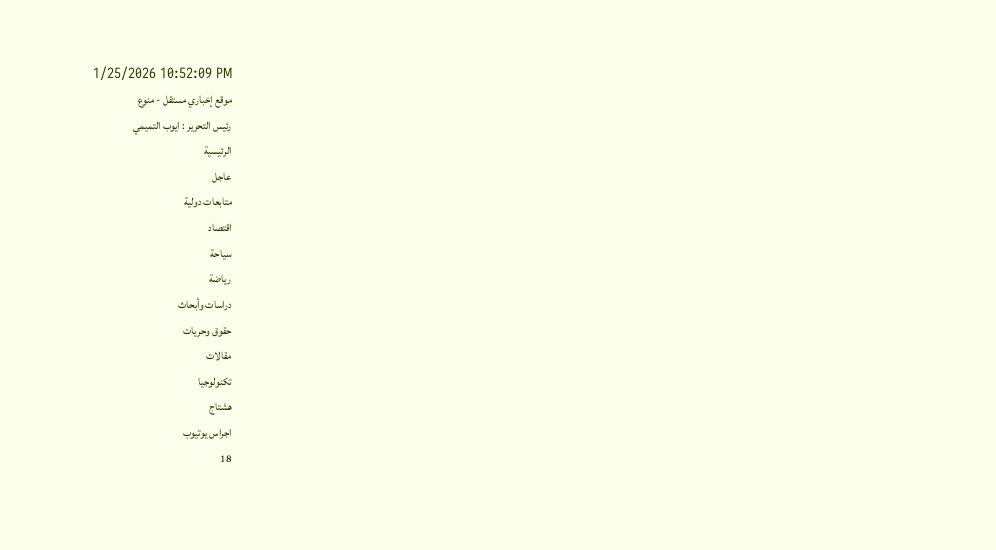1/25/2026 10:52:09 PM
موقع إخباري مستقل - منوع
رئيس التحرير : ايوب التميمي
الرئيسية
عاجل
متابعات دولية
اقتصاد
سياحة
رياضة
دراسات وأبحاث
حقوق وحريات
مقالات
تكنولوجيا
هشتاج
اجراس يوتيوب
18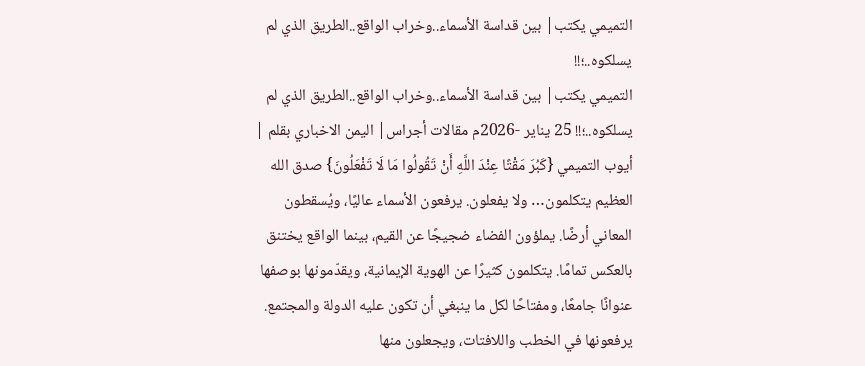التميمي يكتب| بين قداسة الأسماء..وخراب الواقع..الطريق الذي لم يسلكوه..؛!!
التميمي يكتب| بين قداسة الأسماء..وخراب الواقع..الطريق الذي لم يسلكوه..؛!! 25 يناير -2026م مقالات أجراس| اليمن الاخباري بقلم | أيوب التميمي {كَبُرَ مَقْتًا عِنْدَ اللَّهِ أَنْ تَقُولُوا مَا لَا تَفْعَلُونَ} صدق الله العظيم يتكلمون… ولا يفعلون. يرفعون الأسماء عاليًا، ويُسقطون المعاني أرضًا. يملؤون الفضاء ضجيجًا عن القيم، بينما الواقع يختنق بالعكس تمامًا. يتكلمون كثيرًا عن الهوية الإيمانية، ويقدّمونها بوصفها عنوانًا جامعًا، ومفتاحًا لكل ما ينبغي أن تكون عليه الدولة والمجتمع. يرفعونها في الخطب واللافتات، ويجعلون منها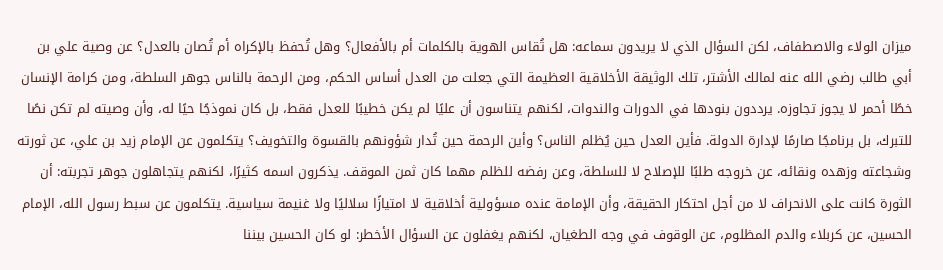ميزان الولاء والاصطفاف، لكن السؤال الذي لا يريدون سماعه: هل تُقاس الهوية بالكلمات أم بالأفعال؟ وهل تُحفظ بالإكراه أم تُصان بالعدل؟ عن وصية علي بن أبي طالب رضي الله عنه لمالك الأشتر، تلك الوثيقة الأخلاقية العظيمة التي جعلت من العدل أساس الحكم، ومن الرحمة بالناس جوهر السلطة، ومن كرامة الإنسان خطًا أحمر لا يجوز تجاوزه. يرددون بنودها في الدورات والندوات، لكنهم يتناسون أن عليًا لم يكن خطيبًا للعدل فقط، بل كان نموذجًا حيًا له، وأن وصيته لم تكن نصًا للتبرك، بل برنامجًا صارمًا لإدارة الدولة. فأين العدل حين يُظلم الناس؟ وأين الرحمة حين تُدار شؤونهم بالقسوة والتخويف؟ يتكلمون عن الإمام زيد بن علي، عن ثورته وشجاعته وزهده ونقائه، عن خروجه طلبًا للإصلاح لا للسلطة، وعن رفضه للظلم مهما كان ثمن الموقف. يذكرون اسمه كثيرًا، لكنهم يتجاهلون جوهر تجربته: أن الثورة كانت على الانحراف لا من أجل احتكار الحقيقة، وأن الإمامة عنده مسؤولية أخلاقية لا امتيازًا سلاليًا ولا غنيمة سياسية. يتكلمون عن سبط رسول الله، الإمام الحسين، عن كربلاء والدم المظلوم، عن الوقوف في وجه الطغيان، لكنهم يغفلون عن السؤال الأخطر: لو كان الحسين بيننا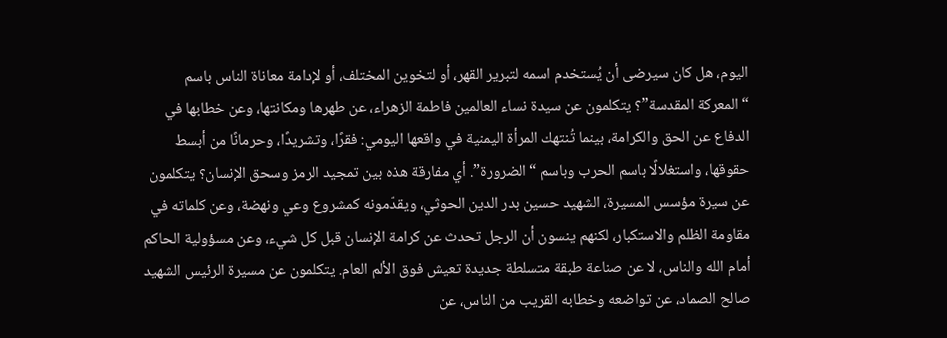اليوم، هل كان سيرضى أن يُستخدم اسمه لتبرير القهر، أو لتخوين المختلف، أو لإدامة معاناة الناس باسم “المعركة المقدسة”؟ يتكلمون عن سيدة نساء العالمين فاطمة الزهراء، عن طهرها ومكانتها، وعن خطابها في الدفاع عن الحق والكرامة، بينما تُنتهك المرأة اليمنية في واقعها اليومي: فقرًا، وتشريدًا، وحرمانًا من أبسط حقوقها، واستغلالًا باسم الحرب وباسم “الضرورة”. أي مفارقة هذه بين تمجيد الرمز وسحق الإنسان؟ يتكلمون عن سيرة مؤسس المسيرة، الشهيد حسين بدر الدين الحوثي، ويقدّمونه كمشروع وعي ونهضة، وعن كلماته في مقاومة الظلم والاستكبار، لكنهم ينسون أن الرجل تحدث عن كرامة الإنسان قبل كل شيء، وعن مسؤولية الحاكم أمام الله والناس، لا عن صناعة طبقة متسلطة جديدة تعيش فوق الألم العام. يتكلمون عن مسيرة الرئيس الشهيد صالح الصماد، عن تواضعه وخطابه القريب من الناس، عن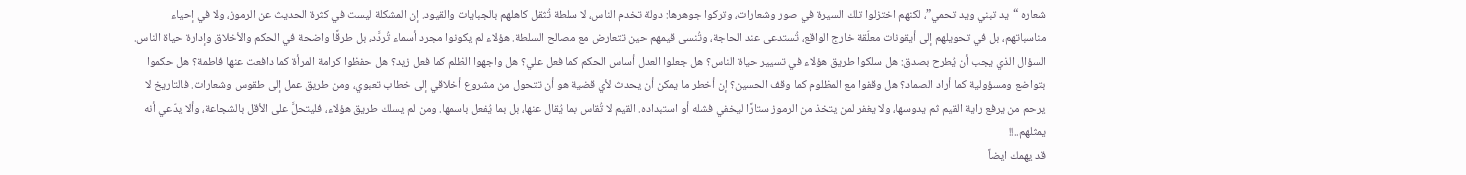شعاره “يد تبني ويد تحمي”، لكنهم اختزلوا تلك السيرة في صور وشعارات، وتركوا جوهرها: دولة تخدم الناس، لا سلطة تُثقل كاهلهم بالجبايات والقيود. إن المشكلة ليست في كثرة الحديث عن الرموز، ولا في إحياء مناسباتهم، بل في تحويلهم إلى أيقونات معلّقة خارج الواقع، تُستدعى عند الحاجة، وتُنسى قيمهم حين تتعارض مع مصالح السلطة. هؤلاء لم يكونوا مجرد أسماء تُردَّد، بل طرقًا واضحة في الحكم والأخلاق وإدارة حياة الناس. السؤال الذي يجب أن يُطرح بصدق: هل سلكوا طريق هؤلاء في تسيير حياة الناس؟ هل جعلوا العدل أساس الحكم كما فعل علي؟ هل واجهوا الظلم كما فعل زيد؟ هل حفظوا كرامة المرأة كما دافعت عنها فاطمة؟ هل حكموا بتواضع ومسؤولية كما أراد الصماد؟ هل وقفوا مع المظلوم كما وقف الحسين؟ إن أخطر ما يمكن أن يحدث لأي قضية هو أن تتحول من مشروع أخلاقي إلى خطاب تعبوي، ومن طريق عمل إلى طقوس وشعارات. فالتاريخ لا يرحم من يرفع راية القيم ثم يدوسها، ولا يغفر لمن يتخذ من الرموز ستارًا ليخفي فشله أو استبداده. القيم لا تُقاس بما يُقال عنها، بل بما يُفعل باسمها. ومن لم يسلك طريق هؤلاء، فليتحلَّ على الأقل بالشجاعة، وألا يدّعي أنه يمثلهم..!!
قد يهمك ايضاً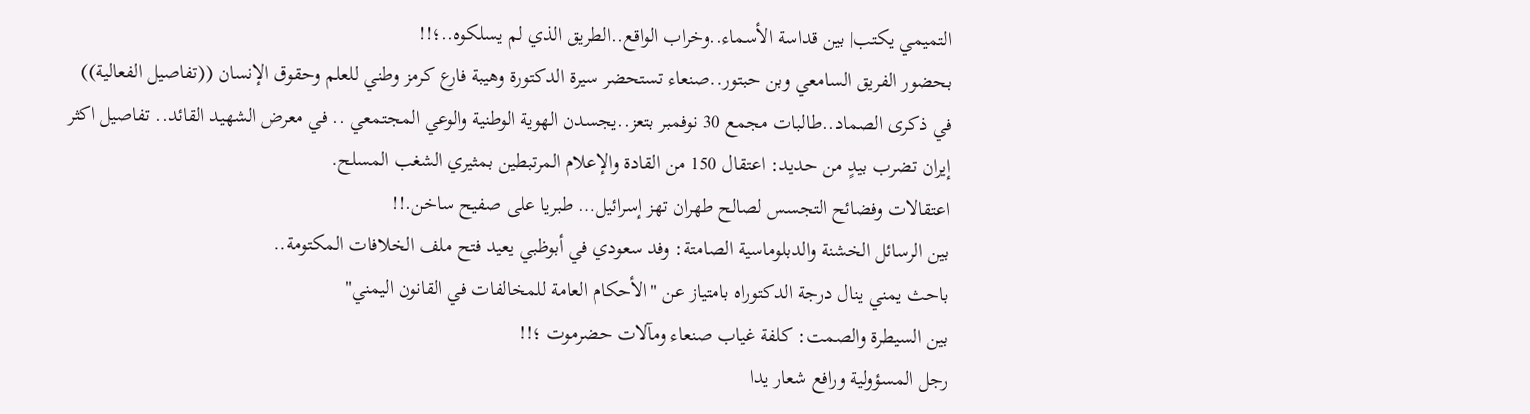التميمي يكتب| بين قداسة الأسماء..وخراب الواقع..الطريق الذي لم يسلكوه..؛!!
بحضور الفريق السامعي وبن حبتور..صنعاء تستحضر سيرة الدكتورة وهيبة فارع كرمز وطني للعلم وحقوق الإنسان ((تفاصيل الفعالية))
في ذكرى الصماد..طالبات مجمع 30 نوفمبر بتعز..يجسدن الهوية الوطنية والوعي المجتمعي .. في معرض الشهيد القائد.. تفاصيل اكثر
إيران تضرب بيدٍ من حديد: اعتقال 150 من القادة والإعلام المرتبطين بمثيري الشغب المسلح.
اعتقالات وفضائح التجسس لصالح طهران تهز إسرائيل… طبريا على صفيح ساخن.!!
بين الرسائل الخشنة والدبلوماسية الصامتة: وفد سعودي في أبوظبي يعيد فتح ملف الخلافات المكتومة..
باحث يمني ينال درجة الدكتوراه بامتياز عن "الأحكام العامة للمخالفات في القانون اليمني"
بين السيطرة والصمت: كلفة غياب صنعاء ومآلات حضرموت ؛!!
رجل المسؤولية ورافع شعار يدا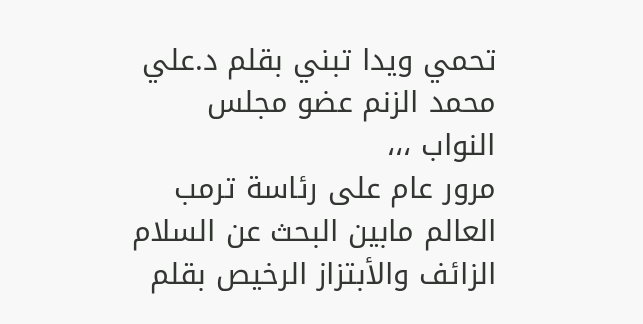تحمي ويدا تبني بقلم د.علي محمد الزنم عضو مجلس النواب ،،،
مرور عام على رئاسة ترمب العالم مابين البحث عن السلام الزائف والأبتزاز الرخيص بقلم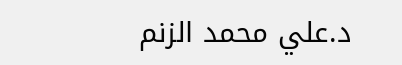د.علي محمد الزنم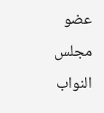عضو مجلس النواب